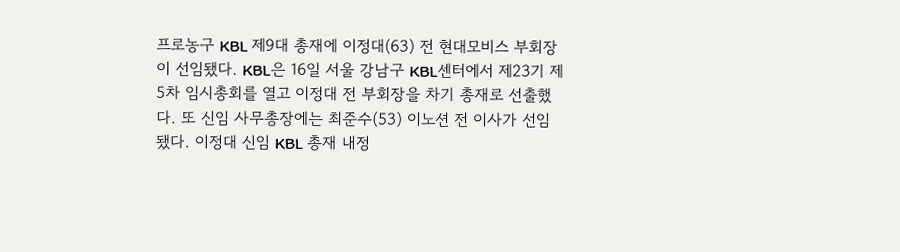프로농구 KBL 제9대 총재에 이정대(63) 전 현대모비스 부회장이 선임됐다. KBL은 16일 서울 강남구 KBL센터에서 제23기 제5차 임시총회를 열고 이정대 전 부회장을 차기 총재로 선출했다. 또 신임 사무총장에는 최준수(53) 이노션 전 이사가 선임됐다. 이정대 신임 KBL 총재 내정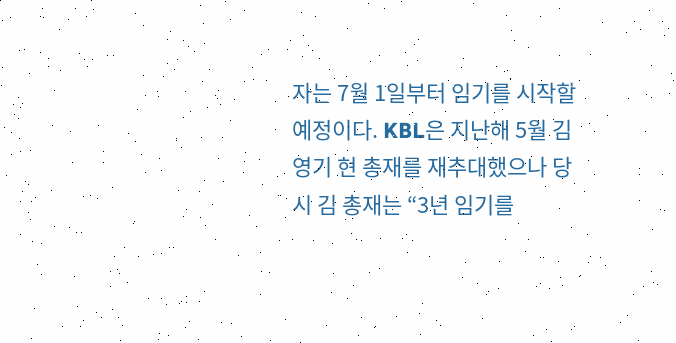자는 7월 1일부터 임기를 시작할 예정이다. KBL은 지난해 5월 김영기 현 총재를 재추대했으나 당시 김 총재는 “3년 임기를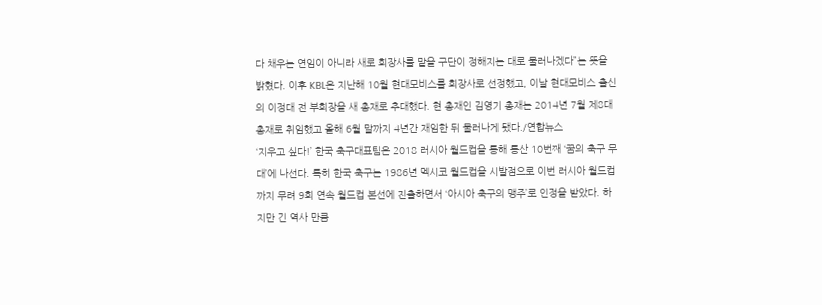다 채우는 연임이 아니라 새로 회장사를 맡을 구단이 정해지는 대로 물러나겠다”는 뜻을 밝혔다. 이후 KBL은 지난해 10월 현대모비스를 회장사로 선정했고, 이날 현대모비스 출신의 이정대 전 부회장을 새 총재로 추대했다. 현 총재인 김영기 총재는 2014년 7월 제8대 총재로 취임했고 올해 6월 말까지 4년간 재임한 뒤 물러나게 됐다./연합뉴스
‘지우고 싶다!’ 한국 축구대표팀은 2018 러시아 월드컵을 통해 통산 10번째 ‘꿈의 축구 무대’에 나선다. 특히 한국 축구는 1986년 멕시코 월드컵을 시발점으로 이번 러시아 월드컵까지 무려 9회 연속 월드컵 본선에 진출하면서 ‘아시아 축구의 맹주’로 인정을 받았다. 하지만 긴 역사 만큼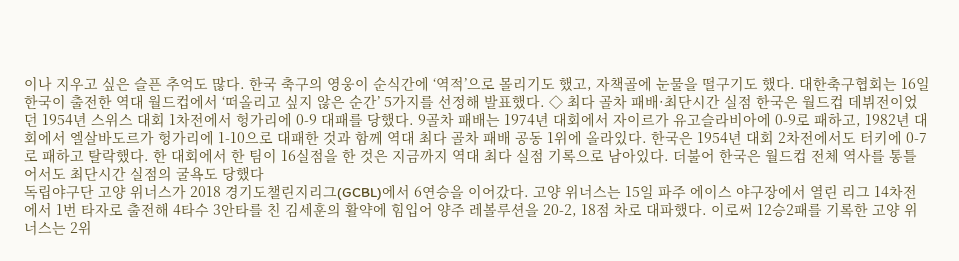이나 지우고 싶은 슬픈 추억도 많다. 한국 축구의 영웅이 순식간에 ‘역적’으로 몰리기도 했고, 자책골에 눈물을 떨구기도 했다. 대한축구협회는 16일 한국이 출전한 역대 월드컵에서 ‘떠올리고 싶지 않은 순간’ 5가지를 선정해 발표했다. ◇ 최다 골차 패배·최단시간 실점 한국은 월드컵 데뷔전이었던 1954년 스위스 대회 1차전에서 헝가리에 0-9 대패를 당했다. 9골차 패배는 1974년 대회에서 자이르가 유고슬라비아에 0-9로 패하고, 1982년 대회에서 엘살바도르가 헝가리에 1-10으로 대패한 것과 함께 역대 최다 골차 패배 공동 1위에 올라있다. 한국은 1954년 대회 2차전에서도 터키에 0-7로 패하고 탈락했다. 한 대회에서 한 팀이 16실점을 한 것은 지금까지 역대 최다 실점 기록으로 남아있다. 더불어 한국은 월드컵 전체 역사를 통틀어서도 최단시간 실점의 굴욕도 당했다
독립야구단 고양 위너스가 2018 경기도챌린지리그(GCBL)에서 6연승을 이어갔다. 고양 위너스는 15일 파주 에이스 야구장에서 열린 리그 14차전에서 1번 타자로 출전해 4타수 3안타를 친 김세훈의 활약에 힘입어 양주 레볼루션을 20-2, 18점 차로 대파했다. 이로써 12승2패를 기록한 고양 위너스는 2위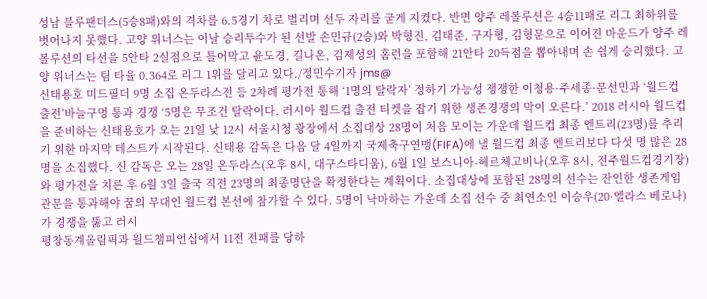성남 블루팬더스(5승8패)와의 격차를 6.5경기 차로 벌리며 선두 자리를 굳게 지켰다. 반면 양주 레볼루션은 4승11패로 리그 최하위를 벗어나지 못했다. 고양 위너스는 이날 승리투수가 된 선발 손민규(2승)와 박형진, 김태준, 구자형, 김형문으로 이어진 마운드가 양주 레볼루션의 타선을 5안타 2실점으로 틀어막고 윤도경, 길나온, 김제성의 홈런을 포함해 21안타 20득점을 뽑아내며 손 쉽게 승리했다. 고양 위너스는 팀 타율 0.364로 리그 1위를 달리고 있다./정민수기자 jms@
신태용호 미드필더 9명 소집 온두라스전 등 2차례 평가전 통해 ‘1명의 탈락자’ 정하기 가능성 쟁쟁한 이청용·주세종·문선민과 ‘월드컵 출전’바늘구멍 통과 경쟁 ‘5명은 무조건 탈락이다. 러시아 월드컵 출전 티켓을 잡기 위한 생존경쟁의 막이 오른다.’ 2018 러시아 월드컵을 준비하는 신태용호가 오는 21일 낮 12시 서울시청 광장에서 소집대상 28명이 처음 모이는 가운데 월드컵 최종 엔트리(23명)를 추리기 위한 마지막 테스트가 시작된다. 신태용 감독은 다음 달 4일까지 국제축구연맹(FIFA)에 낼 월드컵 최종 엔트리보다 다섯 명 많은 28명을 소집했다. 신 감독은 오는 28일 온두라스(오후 8시, 대구스타디움), 6월 1일 보스니아-헤르체고비나(오후 8시, 전주월드컵경기장)와 평가전을 치른 후 6월 3일 출국 직전 23명의 최종명단을 확정한다는 계획이다. 소집대상에 포함된 28명의 선수는 잔인한 생존게임 관문을 통과해야 꿈의 무대인 월드컵 본선에 참가할 수 있다. 5명이 낙마하는 가운데 소집 선수 중 최연소인 이승우(20·엘라스 베로나)가 경쟁을 뚫고 러시
평창동계올림픽과 월드챔피언십에서 11전 전패를 당하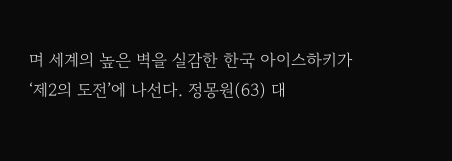며 세계의 높은 벽을 실감한 한국 아이스하키가 ‘제2의 도전’에 나선다. 정몽원(63) 대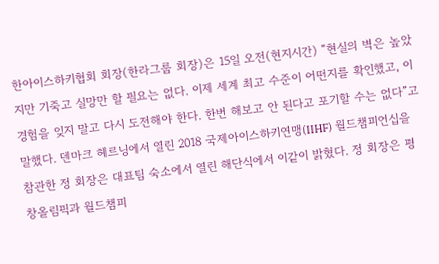한아이스하키협회 회장(한라그룹 회장)은 15일 오전(현지시간) “현실의 벽은 높았지만 기죽고 실망만 할 필요는 없다. 이제 세계 최고 수준이 어떤지를 확인했고, 이 경험을 잊지 말고 다시 도전해야 한다. 한번 해보고 안 된다고 포기할 수는 없다”고 말했다. 덴마크 헤르닝에서 열린 2018 국제아이스하키연맹(IIHF) 월드챔피언십을 참관한 정 회장은 대표팀 숙소에서 열린 해단식에서 이같이 밝혔다. 정 회장은 평창올림픽과 월드챔피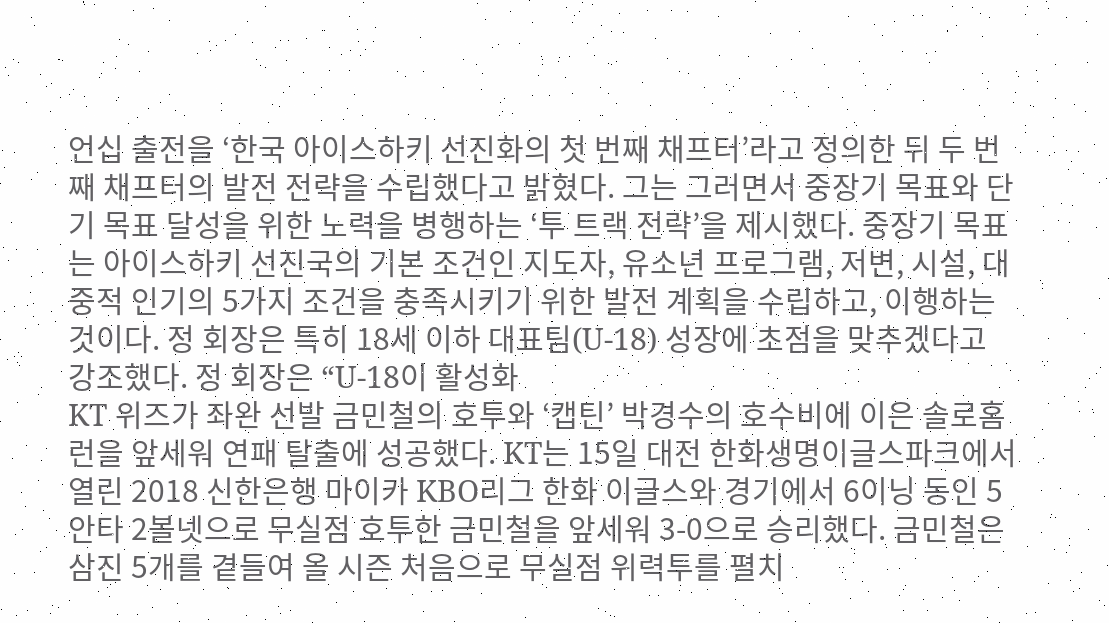언십 출전을 ‘한국 아이스하키 선진화의 첫 번째 채프터’라고 정의한 뒤 두 번째 채프터의 발전 전략을 수립했다고 밝혔다. 그는 그러면서 중장기 목표와 단기 목표 달성을 위한 노력을 병행하는 ‘투 트랙 전략’을 제시했다. 중장기 목표는 아이스하키 선진국의 기본 조건인 지도자, 유소년 프로그램, 저변, 시설, 대중적 인기의 5가지 조건을 충족시키기 위한 발전 계획을 수립하고, 이행하는 것이다. 정 회장은 특히 18세 이하 대표팀(U-18) 성장에 초점을 맞추겠다고 강조했다. 정 회장은 “U-18이 활성화
KT 위즈가 좌완 선발 금민철의 호투와 ‘캡틴’ 박경수의 호수비에 이은 솔로홈런을 앞세워 연패 탈출에 성공했다. KT는 15일 대전 한화생명이글스파크에서 열린 2018 신한은행 마이카 KBO리그 한화 이글스와 경기에서 6이닝 동인 5안타 2볼넷으로 무실점 호투한 금민철을 앞세워 3-0으로 승리했다. 금민철은 삼진 5개를 곁들여 올 시즌 처음으로 무실점 위력투를 펼치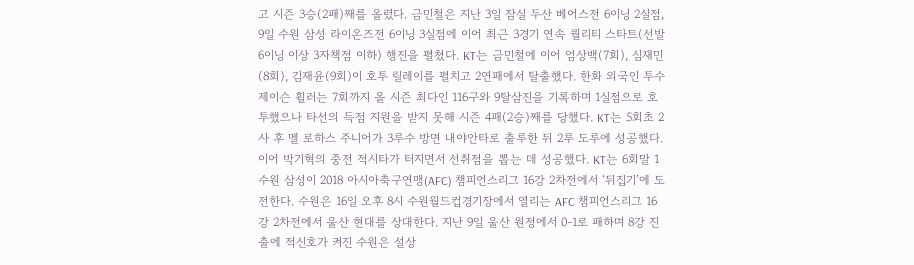고 시즌 3승(2패)째를 올렸다. 금민철은 지난 3일 잠실 두산 베어스전 6이닝 2실점, 9일 수원 삼성 라이온즈전 6이닝 3실점에 이어 최근 3경기 연속 퀄리티 스타트(선발 6이닝 이상 3자책점 이하) 행진을 펼쳤다. KT는 금민철에 이어 엄상백(7회), 심재민(8회), 김재윤(9회)이 호투 릴레이를 펼치고 2연패에서 탈출했다. 한화 외국인 투수 제이슨 휠러는 7회까지 올 시즌 최다인 116구와 9탈삼진을 기록하며 1실점으로 호투했으나 타선의 득점 지원을 받지 못해 시즌 4패(2승)째를 당했다. KT는 5회초 2사 후 멜 로하스 주니어가 3루수 방면 내야안타로 출루한 뒤 2루 도루에 성공했다. 이어 박기혁의 중전 적시타가 터지면서 선취점을 뽑는 데 성공했다. KT는 6회말 1
수원 삼성이 2018 아시아축구연맹(AFC) 챔피언스리그 16강 2차전에서 ‘뒤집기’에 도전한다. 수원은 16일 오후 8시 수원월드컵경기장에서 열리는 AFC 챔피언스리그 16강 2차전에서 울산 현대를 상대한다. 지난 9일 울산 원정에서 0-1로 패하며 8강 진출에 적신호가 켜진 수원은 설상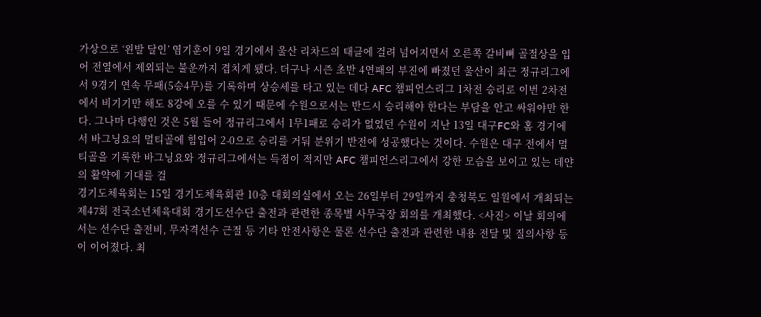가상으로 ‘왼발 달인’ 염기훈이 9일 경기에서 울산 리차드의 태클에 걸려 넘어지면서 오른쪽 갈비뼈 골절상을 입어 전열에서 제외되는 불운까지 겹치게 됐다. 더구나 시즌 초반 4연패의 부진에 빠졌던 울산이 최근 정규리그에서 9경기 연속 무패(5승4무)를 기록하며 상승세를 타고 있는 데다 AFC 챔피언스리그 1차전 승리로 이번 2차전에서 비기기만 해도 8강에 오를 수 있기 때문에 수원으로서는 반드시 승리해야 한다는 부담을 안고 싸워야만 한다. 그나마 다행인 것은 5월 들어 정규리그에서 1무1패로 승리가 없었던 수원이 지난 13일 대구FC와 홈 경기에서 바그닝요의 멀티골에 힘입어 2-0으로 승리를 거둬 분위기 반전에 성공했다는 것이다. 수원은 대구 전에서 멀티골을 기록한 바그닝요와 정규리그에서는 득점이 적지만 AFC 챔피언스리그에서 강한 모습을 보이고 있는 데얀의 활약에 기대를 걸
경기도체육회는 15일 경기도체육회관 10층 대회의실에서 오는 26일부터 29일까지 충청북도 일원에서 개최되는 제47회 전국소년체육대회 경기도선수단 출전과 관련한 종목별 사무국장 회의를 개최했다. <사진> 이날 회의에서는 선수단 출전비, 무자격선수 근절 등 기타 안전사항은 물론 선수단 출전과 관련한 내용 전달 및 질의사항 등이 이어졌다. 최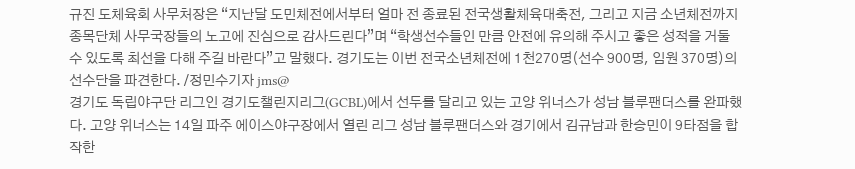규진 도체육회 사무처장은 “지난달 도민체전에서부터 얼마 전 종료된 전국생활체육대축전, 그리고 지금 소년체전까지 종목단체 사무국장들의 노고에 진심으로 감사드린다”며 “학생선수들인 만큼 안전에 유의해 주시고 좋은 성적을 거둘 수 있도록 최선을 다해 주길 바란다”고 말했다. 경기도는 이번 전국소년체전에 1천270명(선수 900명, 임원 370명)의 선수단을 파견한다. /정민수기자 jms@
경기도 독립야구단 리그인 경기도챌린지리그(GCBL)에서 선두를 달리고 있는 고양 위너스가 성남 블루팬더스를 완파했다. 고양 위너스는 14일 파주 에이스야구장에서 열린 리그 성남 블루팬더스와 경기에서 김규남과 한승민이 9타점을 합작한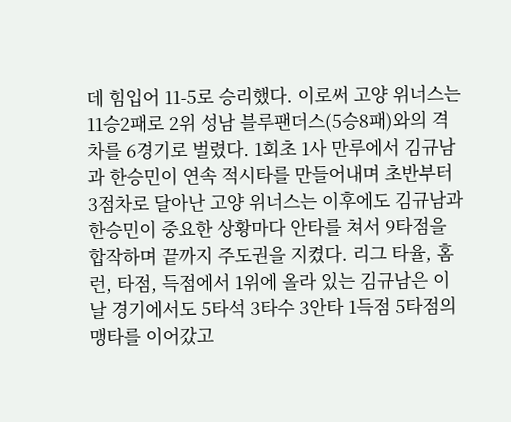데 힘입어 11-5로 승리했다. 이로써 고양 위너스는 11승2패로 2위 성남 블루팬더스(5승8패)와의 격차를 6경기로 벌렸다. 1회초 1사 만루에서 김규남과 한승민이 연속 적시타를 만들어내며 초반부터 3점차로 달아난 고양 위너스는 이후에도 김규남과 한승민이 중요한 상황마다 안타를 쳐서 9타점을 합작하며 끝까지 주도권을 지켰다. 리그 타율, 홈런, 타점, 득점에서 1위에 올라 있는 김규남은 이날 경기에서도 5타석 3타수 3안타 1득점 5타점의 맹타를 이어갔고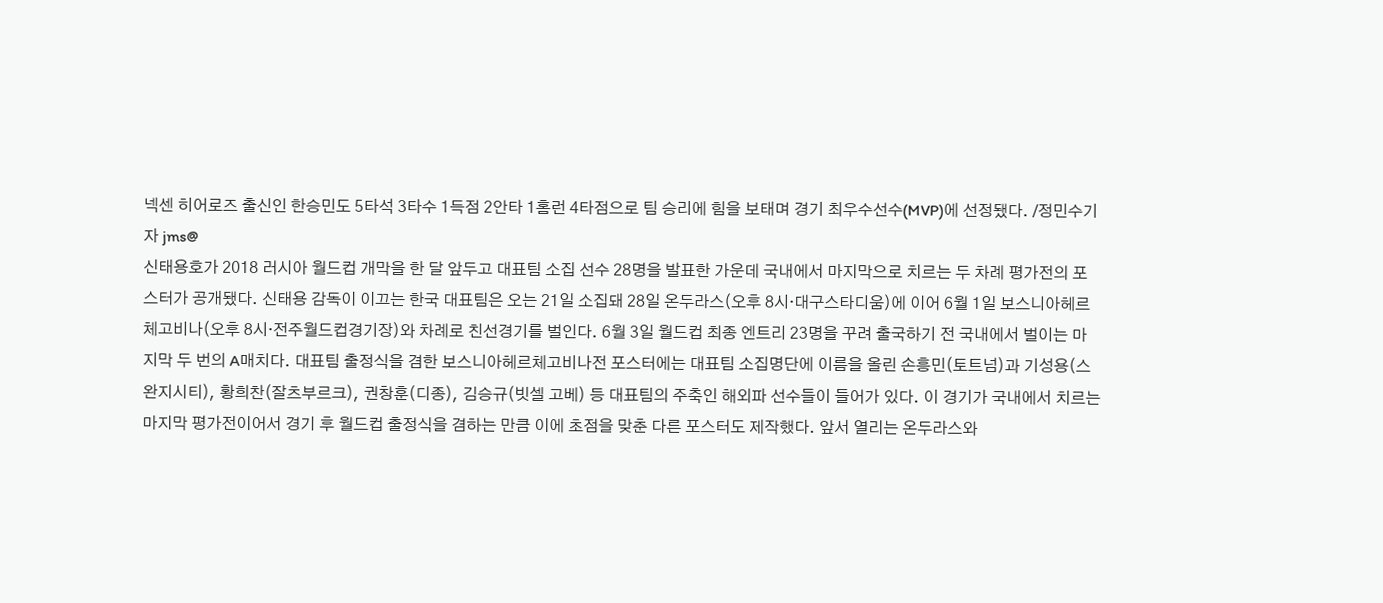넥센 히어로즈 출신인 한승민도 5타석 3타수 1득점 2안타 1홈런 4타점으로 팀 승리에 힘을 보태며 경기 최우수선수(MVP)에 선정됐다. /정민수기자 jms@
신태용호가 2018 러시아 월드컵 개막을 한 달 앞두고 대표팀 소집 선수 28명을 발표한 가운데 국내에서 마지막으로 치르는 두 차례 평가전의 포스터가 공개됐다. 신태용 감독이 이끄는 한국 대표팀은 오는 21일 소집돼 28일 온두라스(오후 8시·대구스타디움)에 이어 6월 1일 보스니아헤르체고비나(오후 8시·전주월드컵경기장)와 차례로 친선경기를 벌인다. 6월 3일 월드컵 최종 엔트리 23명을 꾸려 출국하기 전 국내에서 벌이는 마지막 두 번의 A매치다. 대표팀 출정식을 겸한 보스니아헤르체고비나전 포스터에는 대표팀 소집명단에 이름을 올린 손흥민(토트넘)과 기성용(스완지시티), 황희찬(잘츠부르크), 권창훈(디종), 김승규(빗셀 고베) 등 대표팀의 주축인 해외파 선수들이 들어가 있다. 이 경기가 국내에서 치르는 마지막 평가전이어서 경기 후 월드컵 출정식을 겸하는 만큼 이에 초점을 맞춘 다른 포스터도 제작했다. 앞서 열리는 온두라스와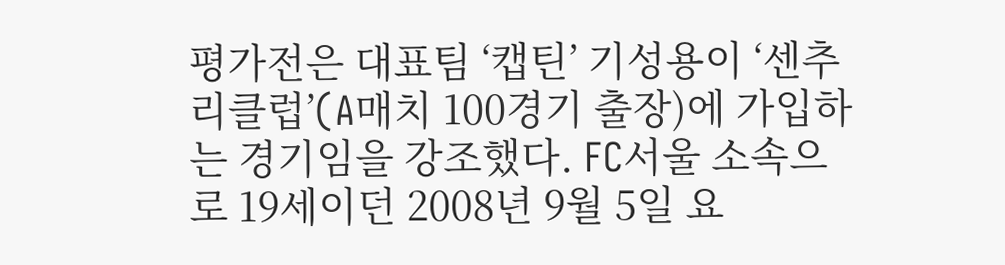평가전은 대표팀 ‘캡틴’ 기성용이 ‘센추리클럽’(A매치 100경기 출장)에 가입하는 경기임을 강조했다. FC서울 소속으로 19세이던 2008년 9월 5일 요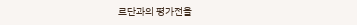르단과의 평가전을